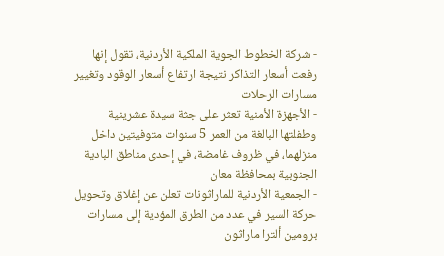- شركة الخطوط الجوية الملكية الأردنية، تقول إنها رفعت أسعار التذاكر نتيجة ارتفاع أسعار الوقود وتغيير مسارات الرحلات
- الأجهزة الأمنية تعثر على جثة سيدة عشرينية وطفلتها البالغة من العمر 5 سنوات متوفيتين داخل منزلهما، في ظروف غامضة، في إحدى مناطق البادية الجنوبية بمحافظة معان
- الجمعية الأردنية للماراثونات تعلن عن إغلاق وتحويل حركة السير في عدد من الطرق المؤدية إلى مسارات برومين ألترا ماراثون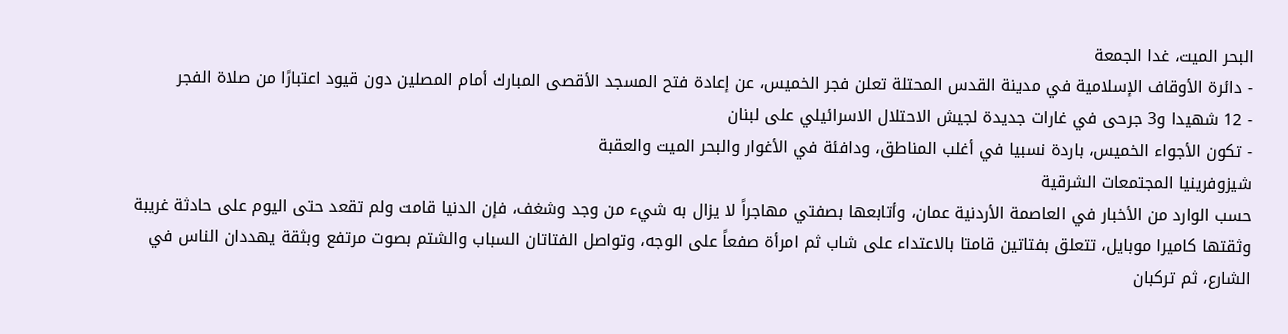البحر الميت، غدا الجمعة
- دائرة الأوقاف الإسلامية في مدينة القدس المحتلة تعلن فجر الخميس، عن إعادة فتح المسجد الأقصى المبارك أمام المصلين دون قيود اعتبارًا من صلاة الفجر
- 12 شهيدا و3 جرحى في غارات جديدة لجيش الاحتلال الاسرائيلي على لبنان
- تكون الأجواء الخميس، باردة نسبيا في أغلب المناطق، ودافئة في الأغوار والبحر الميت والعقبة
شيزوفرينيا المجتمعات الشرقية
حسب الوارد من الأخبار في العاصمة الأردنية عمان، وأتابعها بصفتي مهاجراً لا يزال به شيء من وجد وشغف، فإن الدنيا قامت ولم تقعد حتى اليوم على حادثة غريبة وثقتها كاميرا موبايل، تتعلق بفتاتين قامتا بالاعتداء على شاب ثم امرأة صفعاً على الوجه، وتواصل الفتاتان السباب والشتم بصوت مرتفع وبثقة يهددان الناس في الشارع، ثم تركبان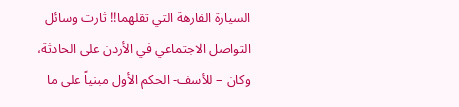السيارة الفارهة التي تقلهما!! ثارت وسائل التواصل الاجتماعي في الأردن على الحادثة، وكان – للأسف- الحكم الأول مبنياً على ما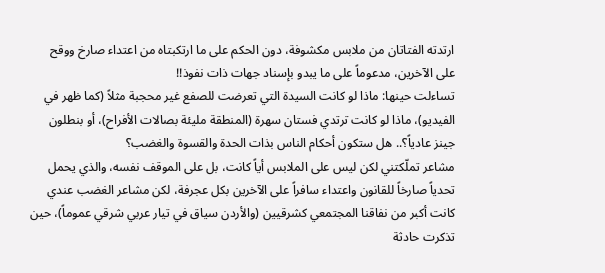ارتدته الفتاتان من ملابس مكشوفة، دون الحكم على ما ارتكبتاه من اعتداء صارخ ووقح على الآخرين، مدعوماً على ما يبدو بإسناد جهات ذات نفوذ!!
تساءلت حينها: ماذا لو كانت السيدة التي تعرضت للصفع غير محجبة مثلاً (كما ظهر في الفيديو)، ماذا لو كانت ترتدي فستان سهرة (المنطقة مليئة بصالات الأفراح)، أو بنطلون جينز عادياً؟.. هل ستكون أحكام الناس بذات الحدة والقسوة والغضب؟
مشاعر تملّكتني لكن ليس على الملابس أياً كانت، بل على الموقف نفسه، والذي يحمل تحدياً صارخاً للقانون واعتداء سافراً على الآخرين بكل عجرفة، لكن مشاعر الغضب عندي كانت أكبر من نفاقنا المجتمعي كشرقيين (والأردن سياق في تيار عربي شرقي عموماً)، حين تذكرت حادثة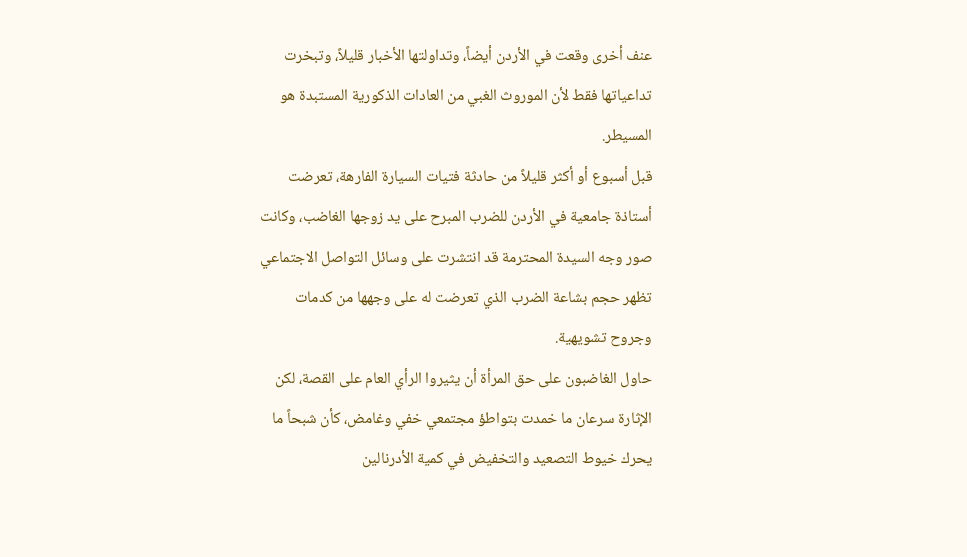عنف أخرى وقعت في الأردن أيضاً، وتداولتها الأخبار قليلاً، وتبخرت تداعياتها فقط لأن الموروث الغبي من العادات الذكورية المستبدة هو المسيطر.
قبل أسبوع أو أكثر قليلاً من حادثة فتيات السيارة الفارهة، تعرضت أستاذة جامعية في الأردن للضرب المبرح على يد زوجها الغاضب، وكانت صور وجه السيدة المحترمة قد انتشرت على وسائل التواصل الاجتماعي تظهر حجم بشاعة الضرب الذي تعرضت له على وجهها من كدمات وجروح تشويهية.
حاول الغاضبون على حق المرأة أن يثيروا الرأي العام على القصة، لكن الإثارة سرعان ما خمدت بتواطؤ مجتمعي خفي وغامض، كأن شبحاً ما يحرك خيوط التصعيد والتخفيض في كمية الأدرنالين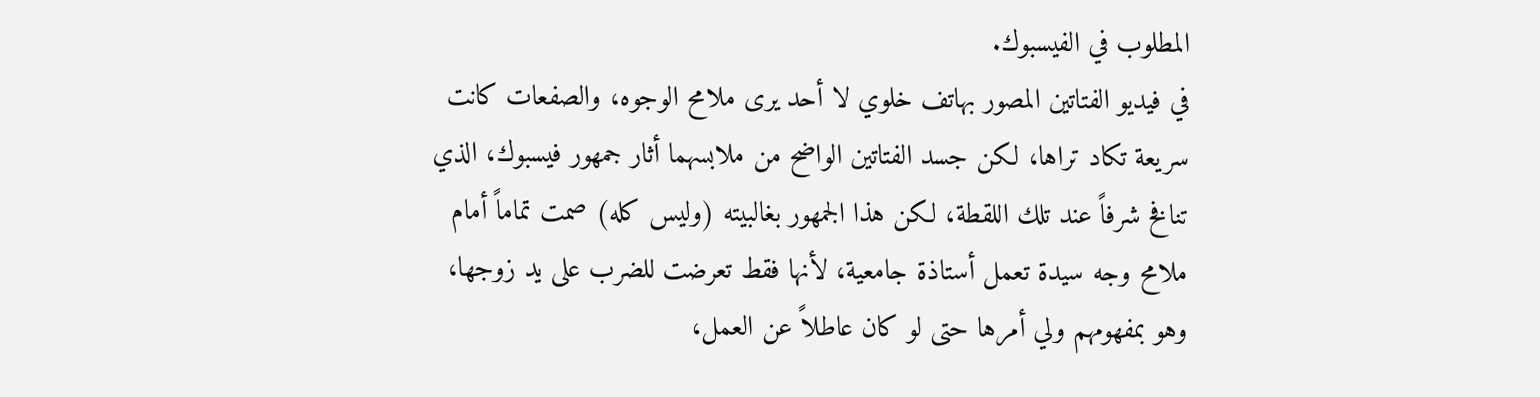المطلوب في الفيسبوك.
في فيديو الفتاتين المصور بهاتف خلوي لا أحد يرى ملامح الوجوه، والصفعات كانت سريعة تكاد تراها، لكن جسد الفتاتين الواضح من ملابسهما أثار جمهور فيسبوك، الذي تنافخ شرفاً عند تلك اللقطة، لكن هذا الجمهور بغالبيته (وليس كله) صمت تماماً أمام ملامح وجه سيدة تعمل أستاذة جامعية، لأنها فقط تعرضت للضرب على يد زوجها، وهو بمفهومهم ولي أمرها حتى لو كان عاطلاً عن العمل،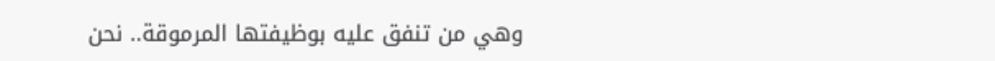وهي من تنفق عليه بوظيفتها المرموقة.. نحن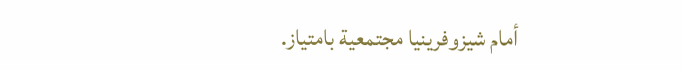أمام شيزوفرينيا مجتمعية بامتياز.